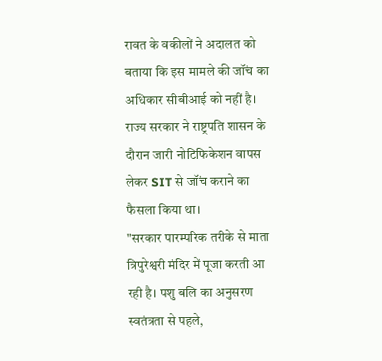रावत के वकीलों ने अदालत को बताया कि इस मामले की जॉंच का अधिकार सीबीआई को नहीं है। राज्य सरकार ने राष्ट्रपति शासन के दौरान जारी नोटिफिकेशन वापस लेकर SIT से जॉंच कराने का फैसला किया था।
"सरकार पारम्परिक तरीके से माता त्रिपुरेश्वरी मंदिर में पूजा करती आ रही है। पशु बलि का अनुसरण स्वतंत्रता से पहले,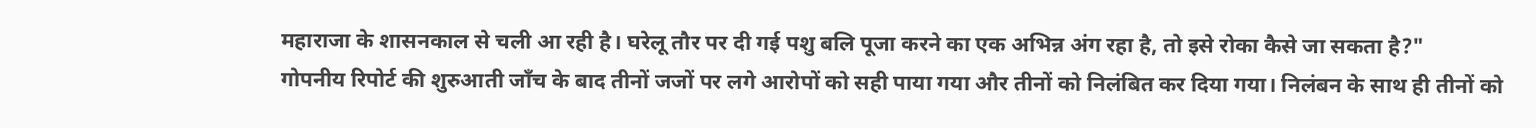महाराजा के शासनकाल से चली आ रही है। घरेलू तौर पर दी गई पशु बलि पूजा करने का एक अभिन्न अंग रहा है, तो इसे रोका कैसे जा सकता है?"
गोपनीय रिपोर्ट की शुरुआती जाँच के बाद तीनों जजों पर लगे आरोपों को सही पाया गया और तीनों को निलंबित कर दिया गया। निलंबन के साथ ही तीनों को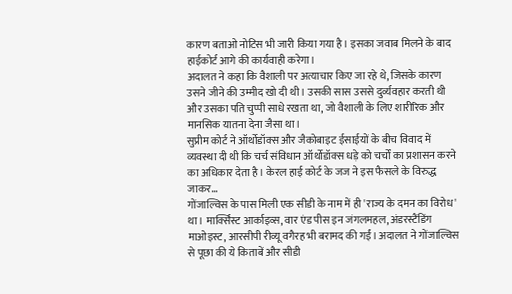कारण बताओ नोटिस भी जारी किया गया है। इसका जवाब मिलने के बाद हाईकोर्ट आगे की कार्यवाही करेगा।
अदालत ने कहा कि वैशाली पर अत्याचार किए जा रहे थे, जिसके कारण उसने जीने की उम्मीद खो दी थी। उसकी सास उससे दुर्व्यवहार करती थी और उसका पति चुप्पी साधे रखता था, जो वैशाली के लिए शारीरिक और मानसिक यातना देना जैसा था।
सुप्रीम कोर्ट ने ऑर्थोडॉक्स और जैकोबाइट ईसाईयों के बीच विवाद में व्यवस्था दी थी कि चर्च संविधान ऑर्थोडॉक्स धड़े को चर्चों का प्रशासन करने का अधिकार देता है। केरल हाई कोर्ट के जज ने इस फैसले के विरुद्ध जाकर...
गोंजाल्विस के पास मिली एक सीडी के नाम में ही 'राज्य के दमन का विरोध' था। मार्क्सिस्ट आर्काइव्स, वार एंड पीस इन जंगलमहल, अंडरस्टैंडिंग माओइस्ट, आरसीपी रीव्यू वगैरह भी बरामद की गईं। अदालत ने गोंजाल्विस से पूछा की ये किताबें और सीडी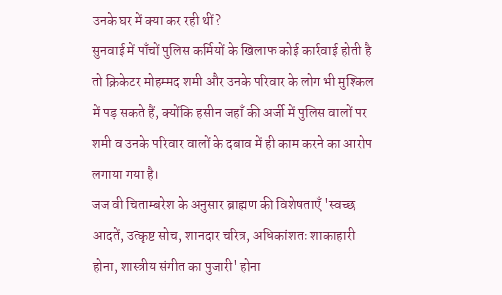उनके घर में क्या कर रही थीं?
सुनवाई में पाँचों पुलिस कर्मियों के खिलाफ कोई कार्रवाई होती है तो क्रिकेटर मोहम्मद शमी और उनके परिवार के लोग भी मुश्किल में पड़ सकते हैं, क्योंकि हसीन जहाँ की अर्जी में पुलिस वालों पर शमी व उनके परिवार वालों के दबाव में ही काम करने का आरोप लगाया गया है।
जज वी चिताम्बरेश के अनुसार ब्राह्मण की विशेषताएँ 'स्वच्छ आदतें, उत्कृष्ट सोच, शानदार चरित्र, अधिकांशतः शाकाहारी होना, शास्त्रीय संगीत का पुजारी' होना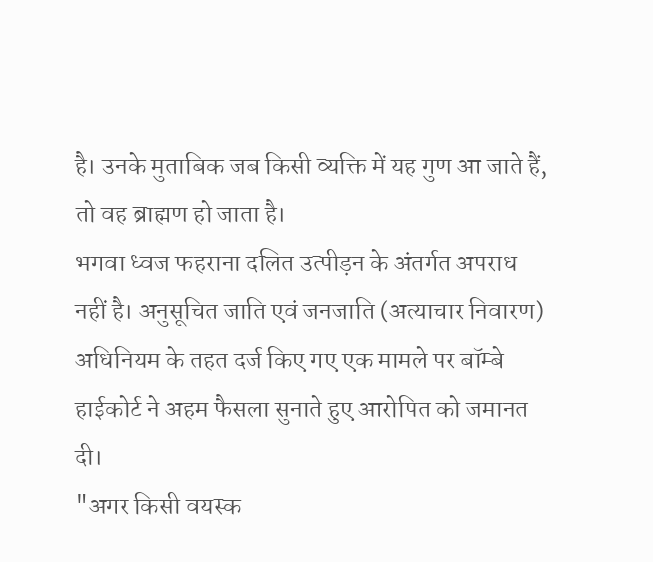है। उनके मुताबिक जब किसी व्यक्ति में यह गुण आ जाते हैं, तो वह ब्राह्मण हो जाता है।
भगवा ध्वज फहराना दलित उत्पीड़न के अंतर्गत अपराध नहीं है। अनुसूचित जाति एवं जनजाति (अत्याचार निवारण) अधिनियम के तहत दर्ज किए गए एक मामले पर बॉम्बे हाईकोर्ट ने अहम फैसला सुनाते हुए आरोपित को जमानत दी।
"अगर किसी वयस्क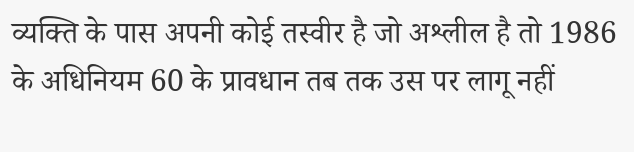व्यक्ति के पास अपनी कोई तस्वीर है जो अश्लील है तो 1986 के अधिनियम 60 के प्रावधान तब तक उस पर लागू नहीं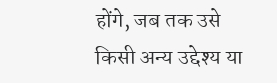होंगे, जब तक उसे किसी अन्य उद्देश्य या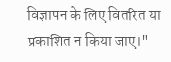विज्ञापन के लिए वितरित या प्रकाशित न किया जाए।"